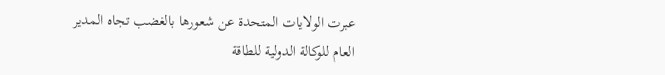عبرت الولايات المتحدة عن شعورها بالغضب تجاه المدير العام للوكالة الدولية للطاقة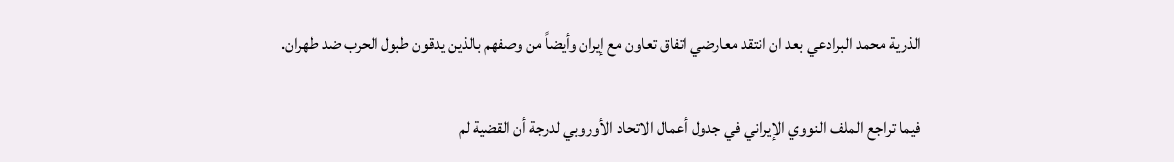الذرية محمد البرادعي بعد ان انتقد معارضي اتفاق تعاون مع إيران وأيضاً من وصفهم بالذين يدقون طبول الحرب ضد طهران.

فيما تراجع الملف النووي الإيراني في جدول أعمال الاتحاد الأوروبي لدرجة أن القضية لم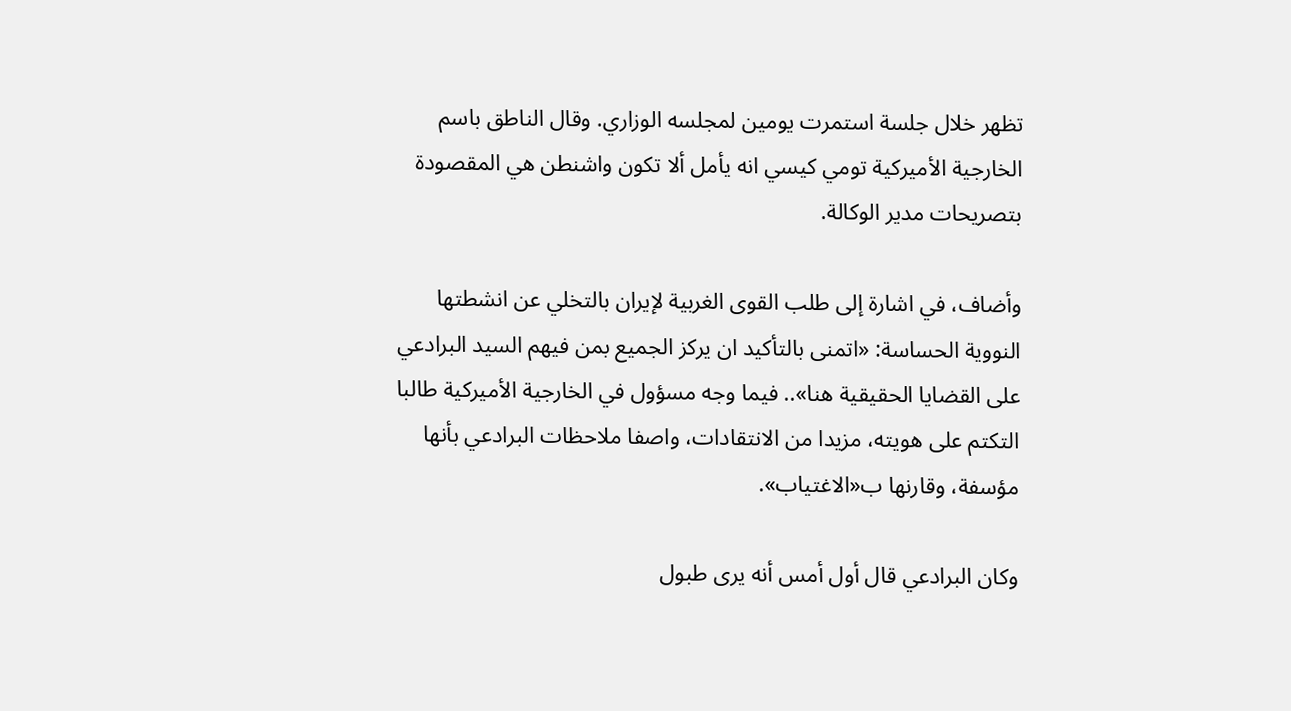تظهر خلال جلسة استمرت يومين لمجلسه الوزاري. وقال الناطق باسم الخارجية الأميركية تومي كيسي انه يأمل ألا تكون واشنطن هي المقصودة بتصريحات مدير الوكالة.

وأضاف، في اشارة إلى طلب القوى الغربية لإيران بالتخلي عن انشطتها النووية الحساسة: «اتمنى بالتأكيد ان يركز الجميع بمن فيهم السيد البرادعي على القضايا الحقيقية هنا».. فيما وجه مسؤول في الخارجية الأميركية طالبا التكتم على هويته، مزيدا من الانتقادات، واصفا ملاحظات البرادعي بأنها مؤسفة، وقارنها ب«الاغتياب».

وكان البرادعي قال أول أمس أنه يرى طبول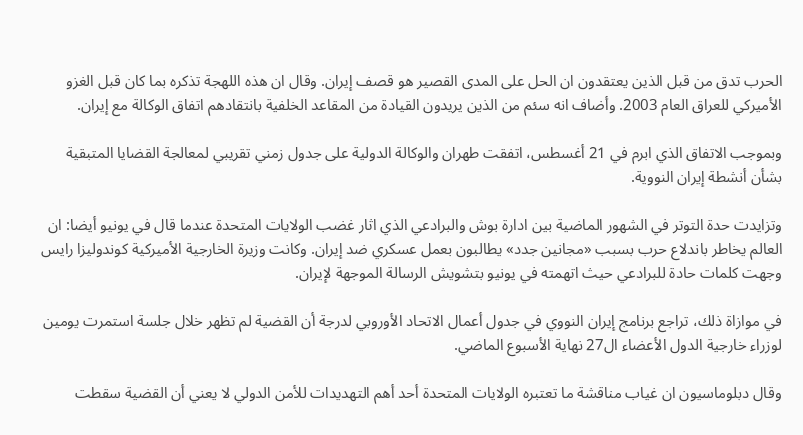الحرب تدق من قبل الذين يعتقدون ان الحل على المدى القصير هو قصف إيران. وقال ان هذه اللهجة تذكره بما كان قبل الغزو الأميركي للعراق العام 2003. وأضاف انه سئم من الذين يريدون القيادة من المقاعد الخلفية بانتقادهم اتفاق الوكالة مع إيران.

وبموجب الاتفاق الذي ابرم في 21 أغسطس، اتفقت طهران والوكالة الدولية على جدول زمني تقريبي لمعالجة القضايا المتبقية بشأن أنشطة إيران النووية.

وتزايدت حدة التوتر في الشهور الماضية بين ادارة بوش والبرادعي الذي اثار غضب الولايات المتحدة عندما قال في يونيو أيضا: ان العالم يخاطر باندلاع حرب بسبب «مجانين جدد» يطالبون بعمل عسكري ضد إيران. وكانت وزيرة الخارجية الأميركية كوندوليزا رايس وجهت كلمات حادة للبرادعي حيث اتهمته في يونيو بتشويش الرسالة الموجهة لإيران.

في موازاة ذلك، تراجع برنامج إيران النووي في جدول أعمال الاتحاد الأوروبي لدرجة أن القضية لم تظهر خلال جلسة استمرت يومين لوزراء خارجية الدول الأعضاء ال27 نهاية الأسبوع الماضي.

وقال دبلوماسيون ان غياب مناقشة ما تعتبره الولايات المتحدة أحد أهم التهديدات للأمن الدولي لا يعني أن القضية سقطت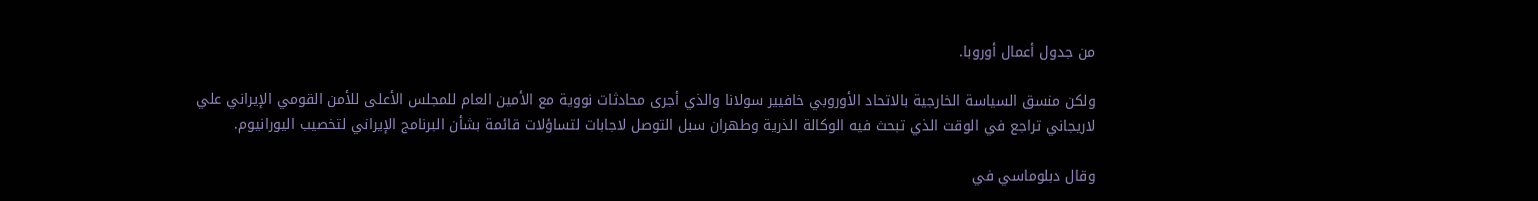من جدول أعمال أوروبا.

ولكن منسق السياسة الخارجية بالاتحاد الأوروبي خافيير سولانا والذي أجرى محادثات نووية مع الأمين العام للمجلس الأعلى للأمن القومي الإيراني علي لاريجاني تراجع في الوقت الذي تبحث فيه الوكالة الذرية وطهران سبل التوصل لاجابات لتساؤلات قائمة بشأن البرنامج الإيراني لتخصيب اليورانيوم.

وقال دبلوماسي في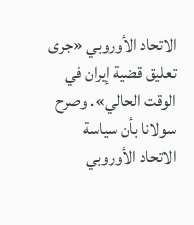الاتحاد الأوروبي «جرى تعليق قضية إيران في الوقت الحالي». وصرح سولانا بأن سياسة الاتحاد الأوروبي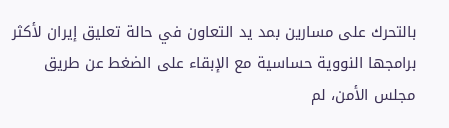بالتحرك على مسارين بمد يد التعاون في حالة تعليق إيران لأكثر برامجها النووية حساسية مع الإبقاء على الضغط عن طريق مجلس الأمن، لم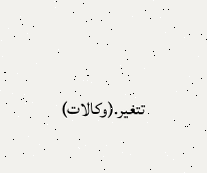تتغير.(وكالات)